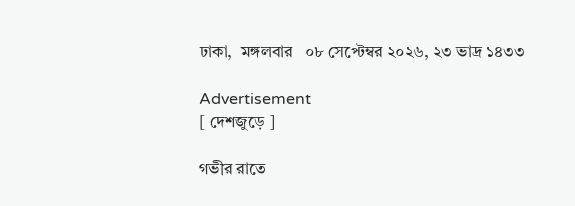ঢাকা,  মঙ্গলবার   ০৮ সেপ্টেম্বর ২০২৬, ২৩ ভাদ্র ১৪৩৩

Advertisement
[ দেশজুড়ে ]

গভীর রাতে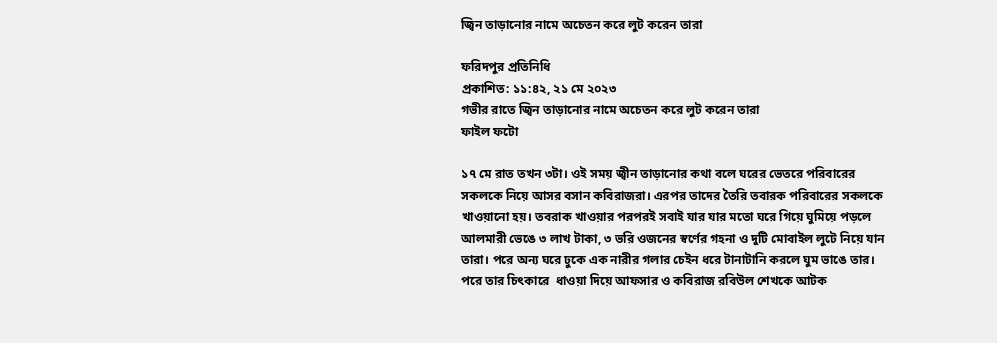জ্বিন তাড়ানোর নামে অচেতন করে লুট করেন তারা

ফরিদপুর প্রতিনিধি
প্রকাশিত: ১১:৪২, ২১ মে ২০২৩
গভীর রাতে জ্বিন তাড়ানোর নামে অচেতন করে লুট করেন তারা
ফাইল ফটো

১৭ মে রাত তখন ৩টা। ওই সময় জ্বীন তাড়ানোর কথা বলে ঘরের ভেতরে পরিবারের সকলকে নিয়ে আসর বসান কবিরাজরা। এরপর তাদের তৈরি তবারক পরিবারের সকলকে খাওয়ানো হয়। তবরাক খাওয়ার পরপরই সবাই যার যার মতো ঘরে গিয়ে ঘুমিয়ে পড়লে আলমারী ভেঙে ৩ লাখ টাকা, ৩ ভরি ওজনের স্বর্ণের গহনা ও দুটি মোবাইল লুটে নিয়ে যান তারা। পরে অন্য ঘরে ঢুকে এক নারীর গলার চেইন ধরে টানাটানি করলে ঘুম ভাঙে তার। পরে তার চিৎকারে  ধাওয়া দিয়ে আফসার ও কবিরাজ রবিউল শেখকে আটক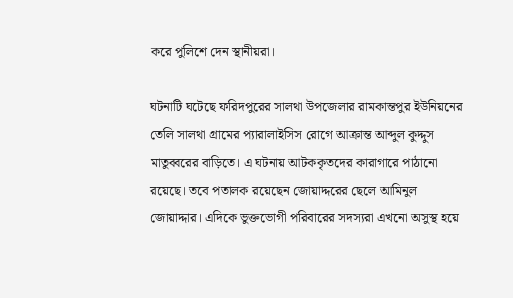করে পুলিশে দেন স্থানীয়রা।

ঘটনাটি ঘটেছে ফরিদপুরের সালথা উপজেলার রামকান্তপুর ইউনিয়নের তেলি সালথা গ্রামের প্যারালাইসিস রোগে আক্রান্ত আব্দুল কুদ্দুস মাতুব্বরের বাড়িতে। এ ঘটনায় আটককৃতদের কারাগারে পাঠানো রয়েছে। তবে পতালক রয়েছেন জোয়াদ্দরের ছেলে আমিনুল জোয়াদ্দার। এদিকে ভুক্তভোগী পরিবারের সদস্যরা এখনো অসুস্থ হয়ে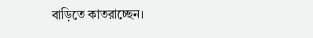বাড়িতে কাতরাচ্ছেন।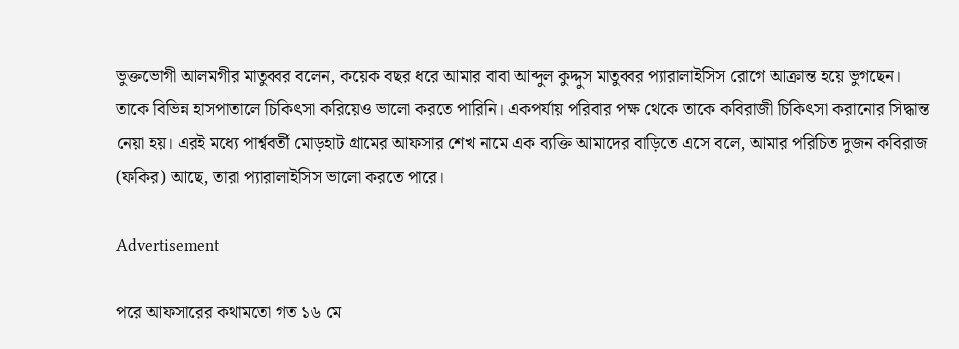ভুক্তভোগী আলমগীর মাতুব্বর বলেন, কয়েক বছর ধরে আমার বাবা আব্দুল কুদ্দুস মাতুব্বর প্যারালাইসিস রোগে আক্রান্ত হয়ে ভুগছেন। তাকে বিভিন্ন হাসপাতালে চিকিৎসা করিয়েও ভালো করতে পারিনি। একপর্যায় পরিবার পক্ষ থেকে তাকে কবিরাজী চিকিৎসা করানোর সিদ্ধান্ত নেয়া হয়। এরই মধ্যে পার্শ্ববর্তী মোড়হাট গ্রামের আফসার শেখ নামে এক ব্যক্তি আমাদের বাড়িতে এসে বলে, আমার পরিচিত দুজন কবিরাজ (ফকির) আছে, তারা প্যারালাইসিস ভালো করতে পারে।

Advertisement

পরে আফসারের কথামতো গত ১৬ মে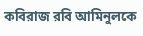কবিরাজ রবি আমিনুলকে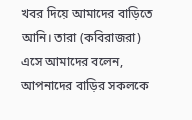খবর দিয়ে আমাদের বাড়িতে আনি। তারা (কবিরাজরা) এসে আমাদের বলেন, আপনাদের বাড়ির সকলকে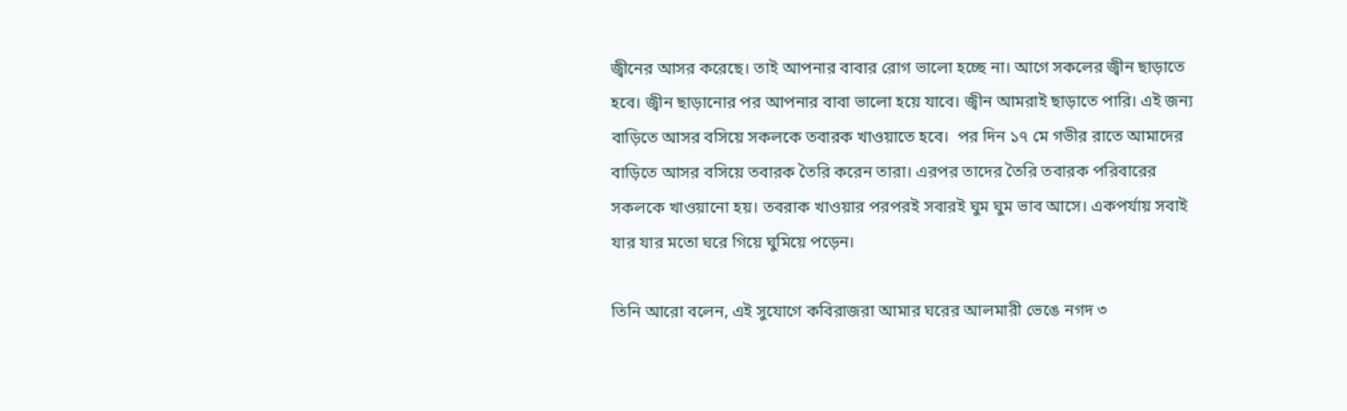জ্বীনের আসর করেছে। তাই আপনার বাবার রোগ ভালো হচ্ছে না। আগে সকলের জ্বীন ছাড়াতে হবে। জ্বীন ছাড়ানোর পর আপনার বাবা ভালো হয়ে যাবে। জ্বীন আমরাই ছাড়াতে পারি। এই জন্য বাড়িতে আসর বসিয়ে সকলকে তবারক খাওয়াতে হবে।  পর দিন ১৭ মে গভীর রাতে আমাদের বাড়িতে আসর বসিয়ে তবারক তৈরি করেন তারা। এরপর তাদের তৈরি তবারক পরিবারের সকলকে খাওয়ানো হয়। তবরাক খাওয়ার পরপরই সবারই ঘুম ঘুম ভাব আসে। একপর্যায় সবাই যার যার মতো ঘরে গিয়ে ঘুমিয়ে পড়েন।

তিনি আরো বলেন, এই সুযোগে কবিরাজরা আমার ঘরের আলমারী ভেঙে নগদ ৩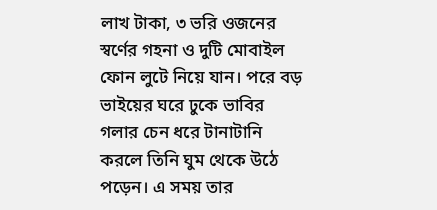লাখ টাকা, ৩ ভরি ওজনের স্বর্ণের গহনা ও দুটি মোবাইল ফোন লুটে নিয়ে যান। পরে বড় ভাইয়ের ঘরে ঢুকে ভাবির গলার চেন ধরে টানাটানি করলে তিনি ঘুম থেকে উঠে পড়েন। এ সময় তার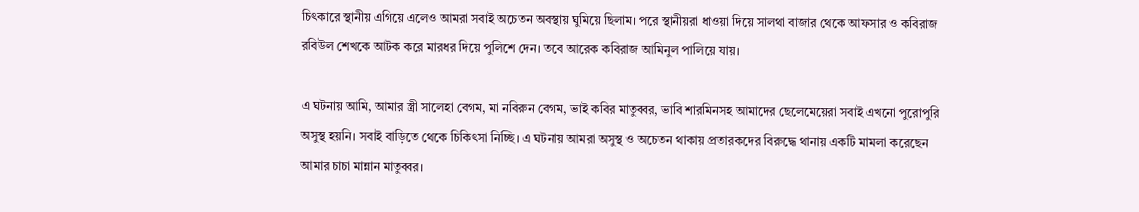চিৎকারে স্থানীয় এগিয়ে এলেও আমরা সবাই অচেতন অবস্থায় ঘুমিয়ে ছিলাম। পরে স্থানীয়রা ধাওয়া দিয়ে সালথা বাজার থেকে আফসার ও কবিরাজ রবিউল শেখকে আটক করে মারধর দিয়ে পুলিশে দেন। তবে আরেক কবিরাজ আমিনুল পালিয়ে যায়।

এ ঘটনায় আমি, আমার স্ত্রী সালেহা বেগম, মা নবিরুন বেগম, ভাই কবির মাতুব্বর, ভাবি শারমিনসহ আমাদের ছেলেমেয়েরা সবাই এখনো পুরোপুরি অসুস্থ হয়নি। সবাই বাড়িতে থেকে চিকিৎসা নিচ্ছি। এ ঘটনায় আমরা অসুস্থ ও অচেতন থাকায় প্রতারকদের বিরুদ্ধে থানায় একটি মামলা করেছেন আমার চাচা মান্নান মাতুব্বর।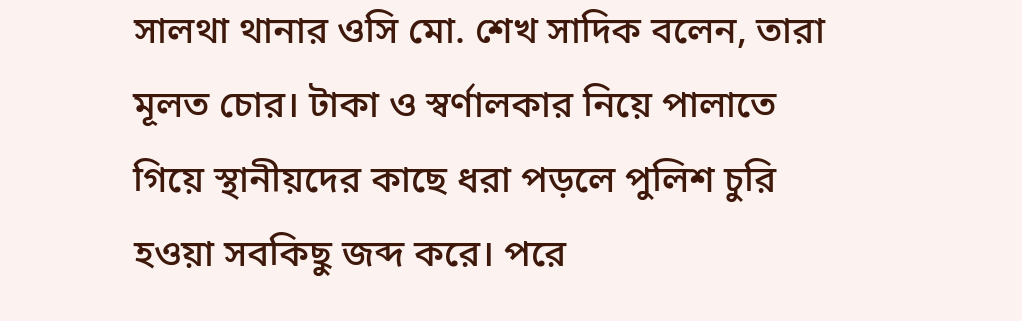সালথা থানার ওসি মো. শেখ সাদিক বলেন, তারা মূলত চোর। টাকা ও স্বর্ণালকার নিয়ে পালাতে গিয়ে স্থানীয়দের কাছে ধরা পড়লে পুলিশ চুরি হওয়া সবকিছু জব্দ করে। পরে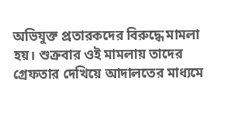অভিযুক্ত প্রতারকদের বিরুদ্ধে মামলা হয়। শুক্রবার ওই মামলায় তাদের গ্রেফতার দেখিয়ে আদালতের মাধ্যমে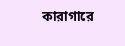কারাগারে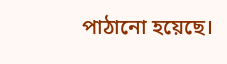পাঠানো হয়েছে।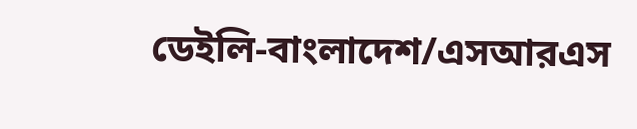ডেইলি-বাংলাদেশ/এসআরএস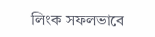লিংক সফলভাবে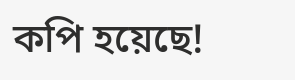কপি হয়েছে!